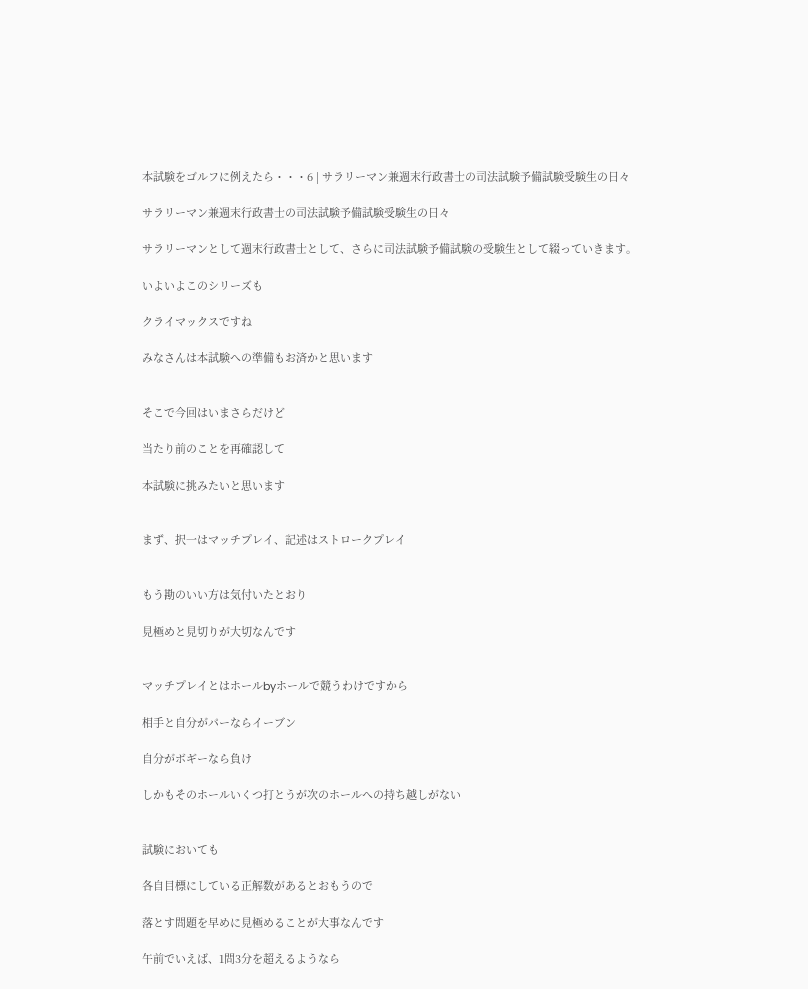本試験をゴルフに例えたら・・・6 | サラリーマン兼週末行政書士の司法試験予備試験受験生の日々

サラリーマン兼週末行政書士の司法試験予備試験受験生の日々

サラリーマンとして週末行政書士として、さらに司法試験予備試験の受験生として綴っていきます。

いよいよこのシリーズも

クライマックスですね

みなさんは本試験への準備もお済かと思います


そこで今回はいまさらだけど

当たり前のことを再確認して

本試験に挑みたいと思います


まず、択一はマッチプレイ、記述はストロークプレイ


もう勘のいい方は気付いたとおり

見極めと見切りが大切なんです


マッチプレイとはホールbyホールで競うわけですから

相手と自分がパーならイーブン

自分がボギーなら負け

しかもそのホールいくつ打とうが次のホールへの持ち越しがない


試験においても

各自目標にしている正解数があるとおもうので

落とす問題を早めに見極めることが大事なんです

午前でいえば、1問3分を超えるようなら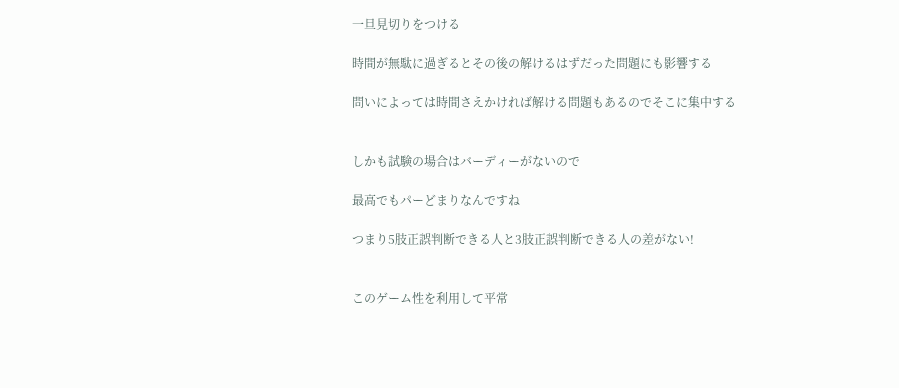一旦見切りをつける

時間が無駄に過ぎるとその後の解けるはずだった問題にも影響する

問いによっては時間さえかければ解ける問題もあるのでそこに集中する


しかも試験の場合はバーディーがないので

最高でもパーどまりなんですね

つまり5肢正誤判断できる人と3肢正誤判断できる人の差がない!


このゲーム性を利用して平常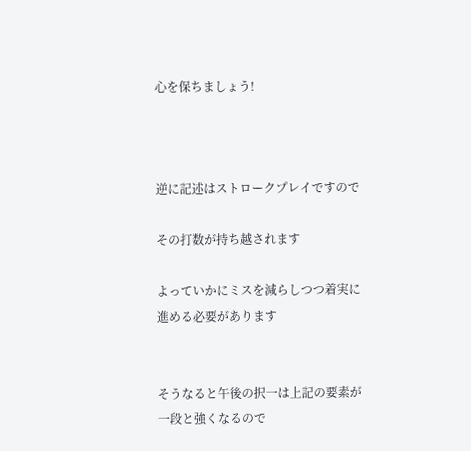心を保ちましょう!



逆に記述はストロークプレイですので

その打数が持ち越されます

よっていかにミスを減らしつつ着実に進める必要があります


そうなると午後の択一は上記の要素が一段と強くなるので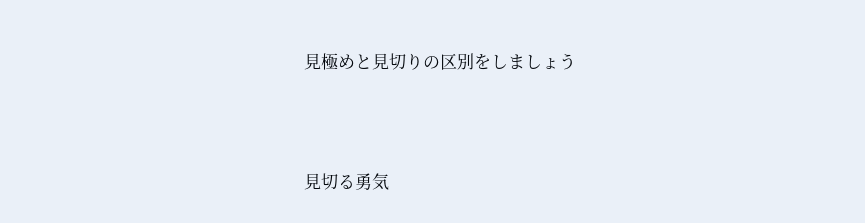見極めと見切りの区別をしましょう



見切る勇気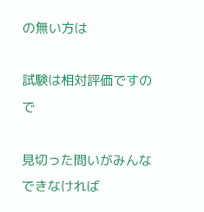の無い方は

試験は相対評価ですので

見切った問いがみんなできなければ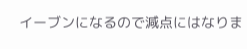イーブンになるので減点にはなりま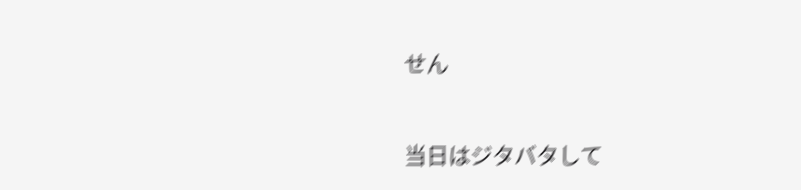せん


当日はジタバタして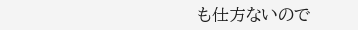も仕方ないので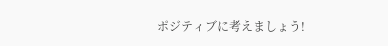ポジティブに考えましょう!